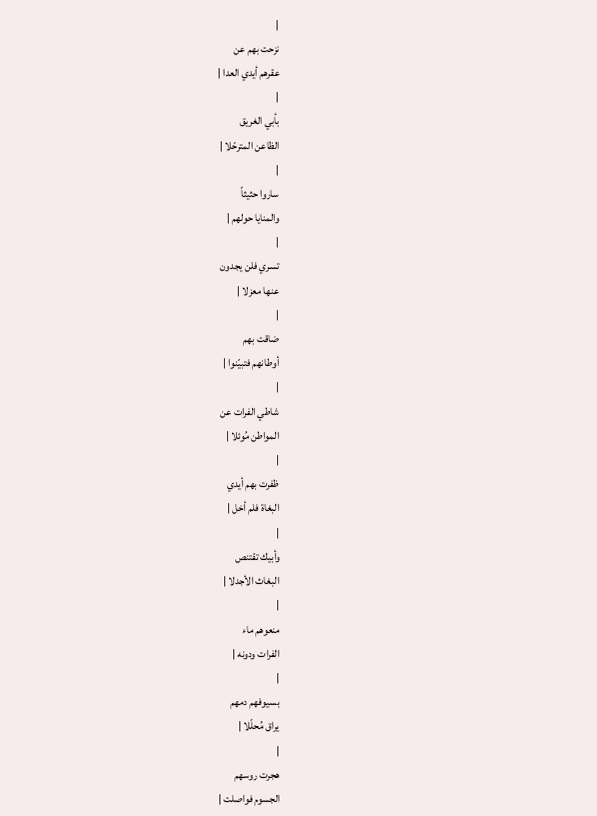|
نزحت بهم عن
عقرهم أيدي العدا |
|
بأبي الغريق
الظاعن المترحّلا |
|
ساروا حثيثاً
والمنايا حولهم |
|
تسري فلن يجدون
عنها معزلا |
|
ضاقت بهم
أوطانهم فتبيّنوا |
|
شاطي الفرات عن
المواطن مُوئلا |
|
ظفرت بهم أيدي
البغاة فلم أخل |
|
وأبيك تقتنص
البغاث الأجدلا |
|
منعوهم ماء
الفرات ودونه |
|
بسيوفهم دمهم
يراق مُحلّلا |
|
هجرت روسهم
الجسوم فواصلت |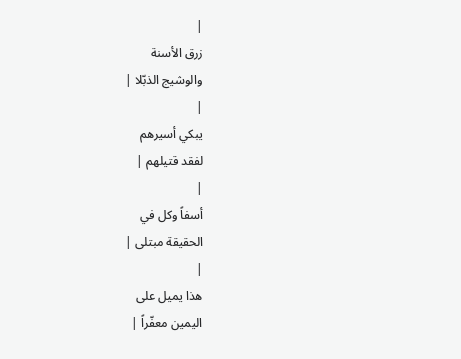|
زرق الأسنة
والوشيج الذبّلا |
|
يبكي أسيرهم
لفقد قتيلهم |
|
أسفاً وكل في
الحقيقة مبتلى |
|
هذا يميل على
اليمين معفّراً |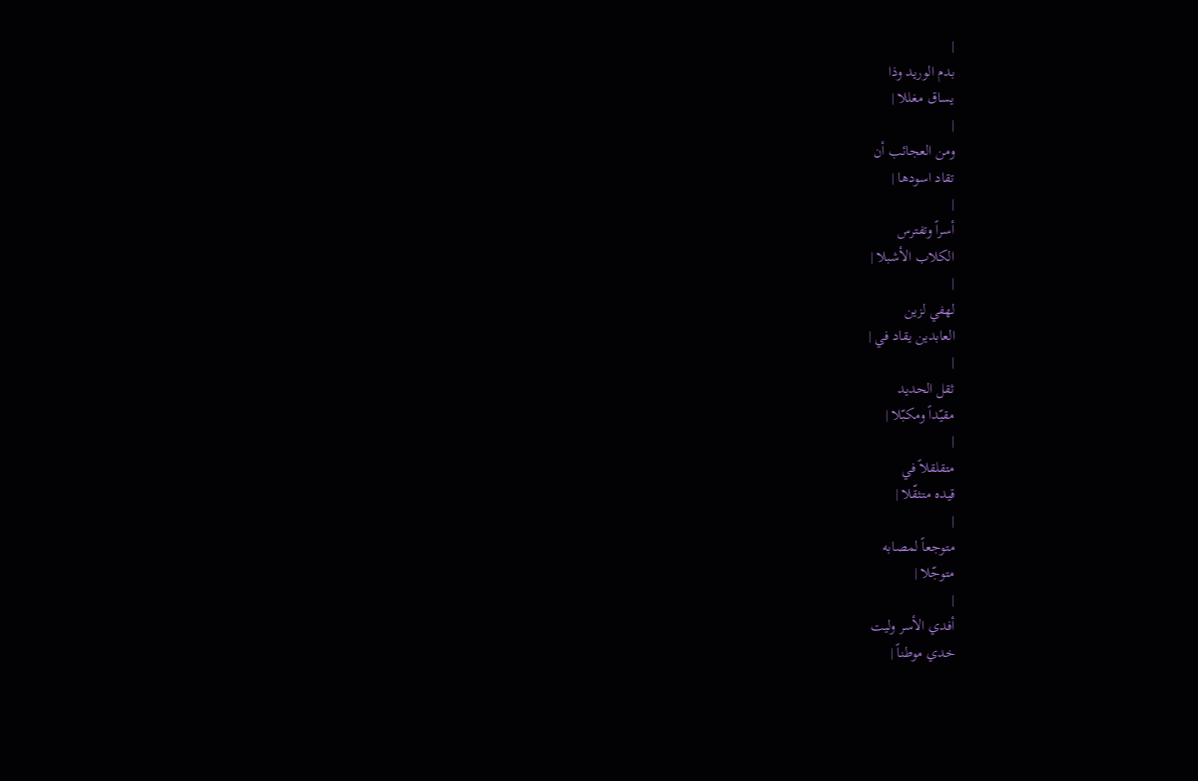|
بدم الوريد وذا
يساق مغللا |
|
ومن العجائب أن
تقاد اسودها |
|
أسراً وتفترس
الكلاب الأشبلا |
|
لهفي لزين
العابدين يقاد في |
|
ثقل الحديد
مقيّداً ومكبّلا |
|
متقلقلاً في
قيده متثقّلا |
|
متوجعاً لمصابه
متوجّلا |
|
أفدي الأسر وليت
خدي موطناً |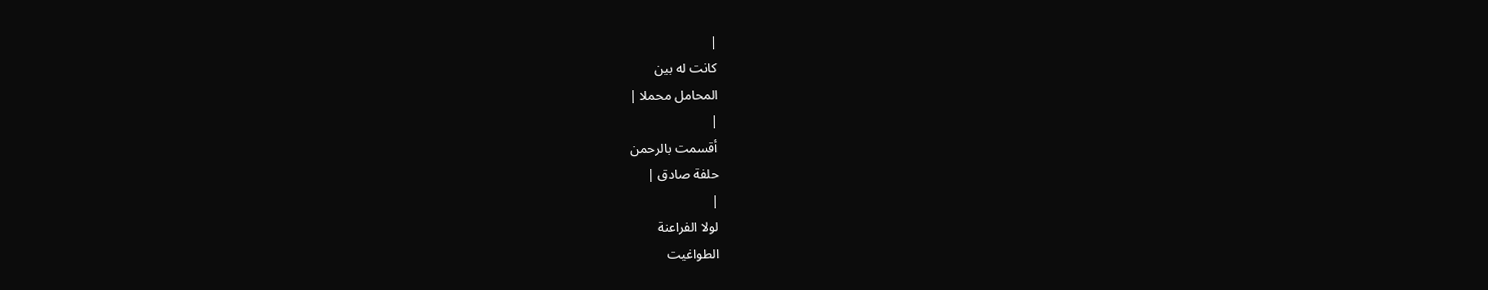|
كانت له بين
المحامل محملا |
|
أقسمت بالرحمن
حلفة صادق |
|
لولا الفراعنة
الطواغيت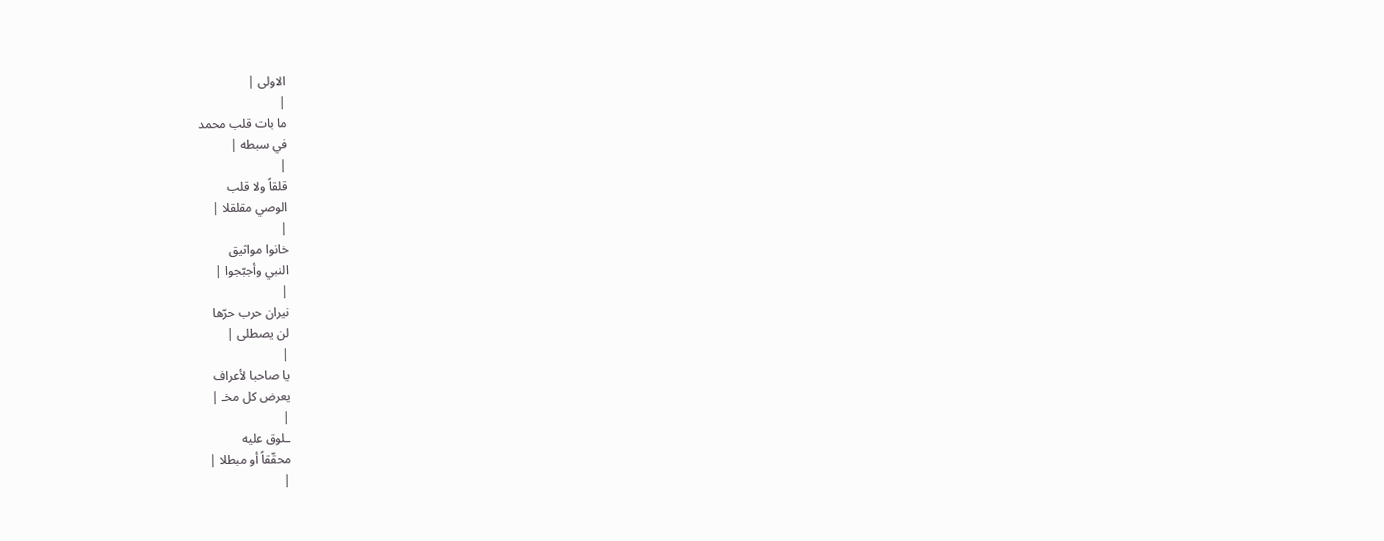الاولى |
|
ما بات قلب محمد
في سبطه |
|
قلقاً ولا قلب
الوصي مقلقلا |
|
خانوا مواثيق
النبي وأجبّجوا |
|
نيران حرب حرّها
لن يصطلى |
|
يا صاحبا لأعراف
يعرض كل مخـ |
|
ـلوق عليه
محقّقاً أو مبطلا |
|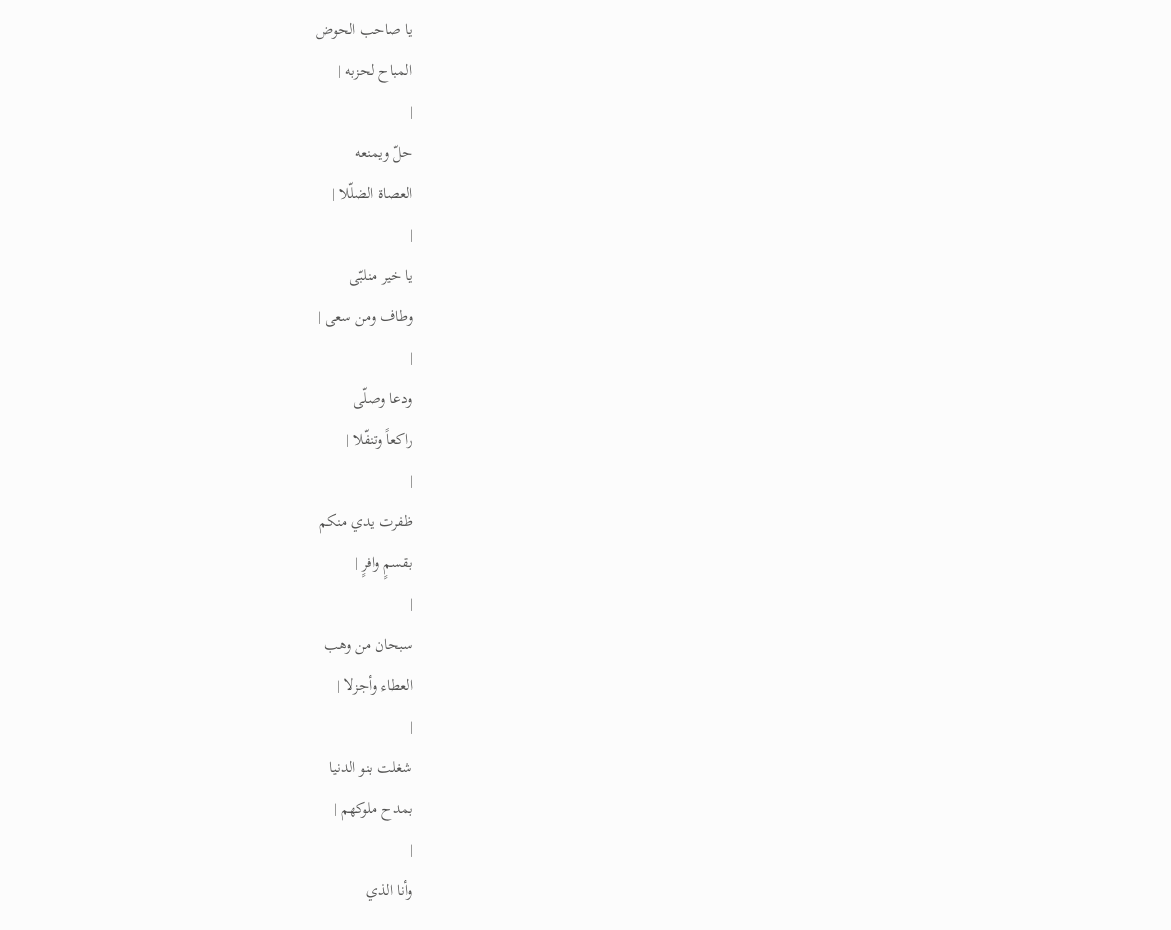يا صاحب الحوض
المباح لحزبه |
|
حلّ ويمنعه
العصاة الضلّلا |
|
يا خير منلبّى
وطاف ومن سعى |
|
ودعا وصلّى
راكعاً وتنفّلا |
|
ظفرت يدي منكم
بقسمٍ وافرٍ |
|
سبحان من وهب
العطاء وأجزلا |
|
شغلت بنو الدنيا
بمدح ملوكهم |
|
وأنا الذي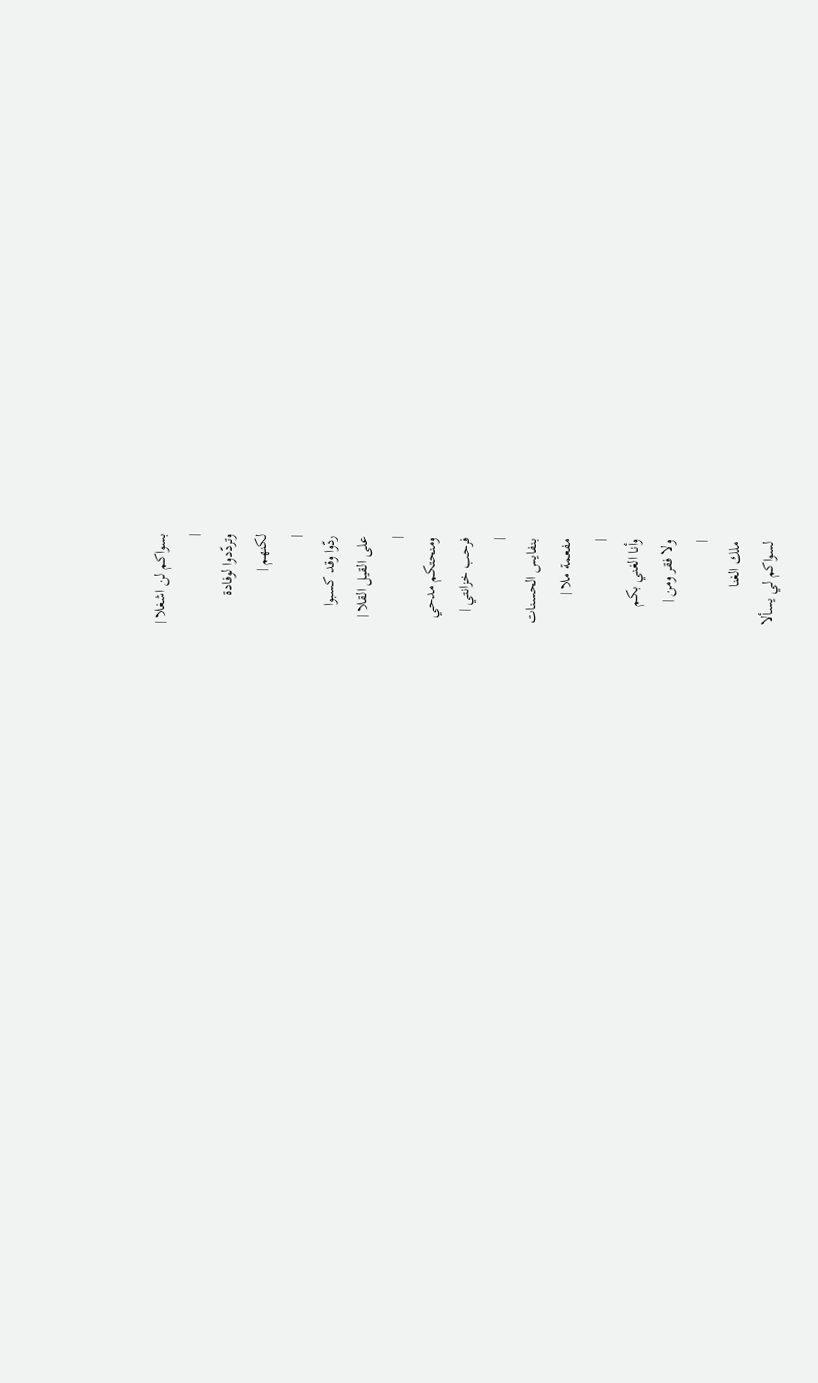بسواكم لن اشغلا |
|
وتردّدوا لوفادة
لكنهم |
|
ردّوا وقد كسبوا
على القيل القلا |
|
ومنحتكم مدحي
فرحب خزانتي |
|
بنفايس الحسنات
مفعمة ملا |
|
وأنا الغني بكم
ولا فقر ومن |
|
ملك الغنا
لسواكم لي يسألا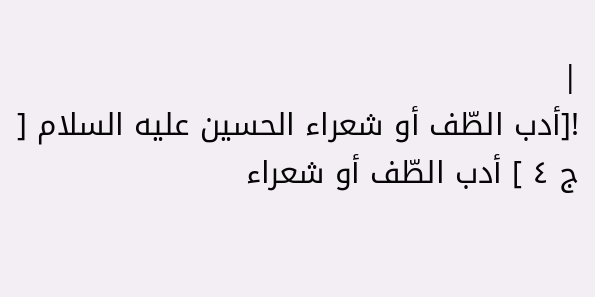|
![أدب الطّف أو شعراء الحسين عليه السلام [ ج ٤ ] أدب الطّف أو شعراء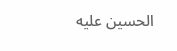الحسين عليه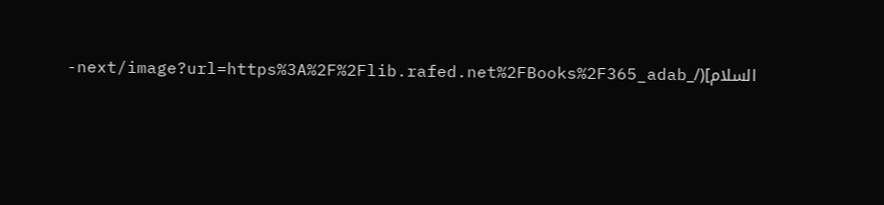السلام](/_next/image?url=https%3A%2F%2Flib.rafed.net%2FBooks%2F365_adab-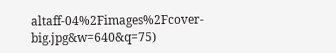altaff-04%2Fimages%2Fcover-big.jpg&w=640&q=75)